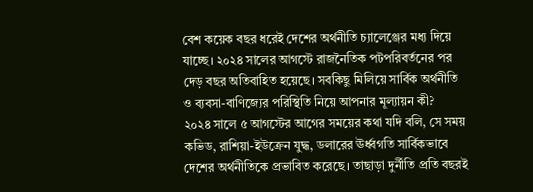বেশ কয়েক বছর ধরেই দেশের অর্থনীতি চ্যালেঞ্জের মধ্য দিয়ে যাচ্ছে। ২০২৪ সালের আগস্টে রাজনৈতিক পটপরিবর্তনের পর দেড় বছর অতিবাহিত হয়েছে। সবকিছু মিলিয়ে সার্বিক অর্থনীতি ও ব্যবসা-বাণিজ্যের পরিস্থিতি নিয়ে আপনার মূল্যায়ন কী?
২০২৪ সালে ৫ আগস্টের আগের সময়ের কথা যদি বলি, সে সময় কভিড, রাশিয়া-ইউক্রেন যুদ্ধ, ডলারের ঊর্ধ্বগতি সার্বিকভাবে দেশের অর্থনীতিকে প্রভাবিত করেছে। তাছাড়া দুর্নীতি প্রতি বছরই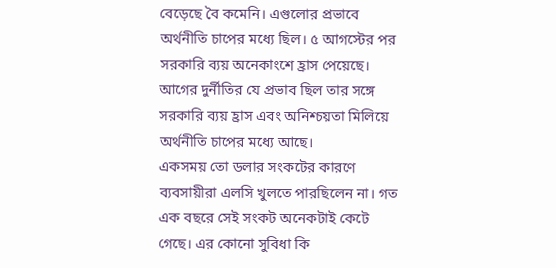বেড়েছে বৈ কমেনি। এগুলোর প্রভাবে অর্থনীতি চাপের মধ্যে ছিল। ৫ আগস্টের পর সরকারি ব্যয় অনেকাংশে হ্রাস পেয়েছে। আগের দুর্নীতির যে প্রভাব ছিল তার সঙ্গে সরকারি ব্যয় হ্রাস এবং অনিশ্চয়তা মিলিয়ে অর্থনীতি চাপের মধ্যে আছে।
একসময় তো ডলার সংকটের কারণে ব্যবসায়ীরা এলসি খুলতে পারছিলেন না। গত এক বছরে সেই সংকট অনেকটাই কেটে গেছে। এর কোনো সুবিধা কি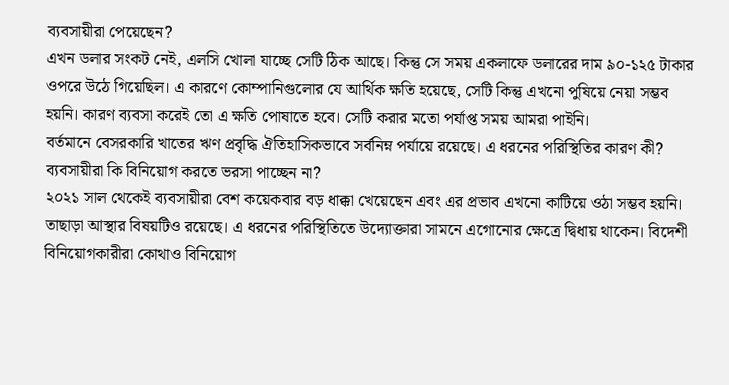ব্যবসায়ীরা পেয়েছেন?
এখন ডলার সংকট নেই, এলসি খোলা যাচ্ছে সেটি ঠিক আছে। কিন্তু সে সময় একলাফে ডলারের দাম ৯০-১২৫ টাকার ওপরে উঠে গিয়েছিল। এ কারণে কোম্পানিগুলোর যে আর্থিক ক্ষতি হয়েছে, সেটি কিন্তু এখনো পুষিয়ে নেয়া সম্ভব হয়নি। কারণ ব্যবসা করেই তো এ ক্ষতি পোষাতে হবে। সেটি করার মতো পর্যাপ্ত সময় আমরা পাইনি।
বর্তমানে বেসরকারি খাতের ঋণ প্রবৃদ্ধি ঐতিহাসিকভাবে সর্বনিম্ন পর্যায়ে রয়েছে। এ ধরনের পরিস্থিতির কারণ কী? ব্যবসায়ীরা কি বিনিয়োগ করতে ভরসা পাচ্ছেন না?
২০২১ সাল থেকেই ব্যবসায়ীরা বেশ কয়েকবার বড় ধাক্কা খেয়েছেন এবং এর প্রভাব এখনো কাটিয়ে ওঠা সম্ভব হয়নি। তাছাড়া আস্থার বিষয়টিও রয়েছে। এ ধরনের পরিস্থিতিতে উদ্যোক্তারা সামনে এগোনোর ক্ষেত্রে দ্বিধায় থাকেন। বিদেশী বিনিয়োগকারীরা কোথাও বিনিয়োগ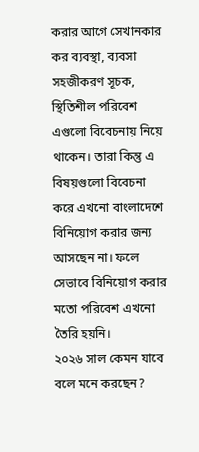করার আগে সেখানকার কর ব্যবস্থা, ব্যবসা সহজীকরণ সূচক, স্থিতিশীল পরিবেশ এগুলো বিবেচনায় নিয়ে থাকেন। তারা কিন্তু এ বিষয়গুলো বিবেচনা করে এখনো বাংলাদেশে বিনিয়োগ করার জন্য আসছেন না। ফলে সেভাবে বিনিয়োগ করার মতো পরিবেশ এখনো তৈরি হয়নি।
২০২৬ সাল কেমন যাবে বলে মনে করছেন?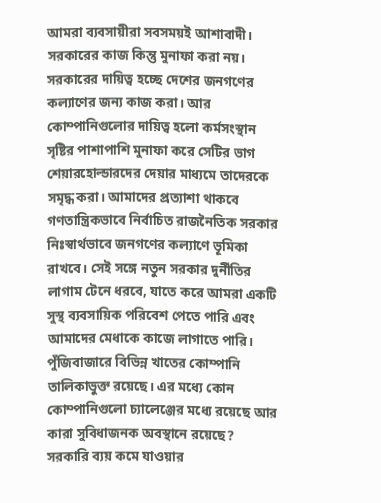আমরা ব্যবসায়ীরা সবসময়ই আশাবাদী। সরকারের কাজ কিন্তু মুনাফা করা নয়। সরকারের দায়িত্ব হচ্ছে দেশের জনগণের কল্যাণের জন্য কাজ করা। আর কোম্পানিগুলোর দায়িত্ব হলো কর্মসংস্থান সৃষ্টির পাশাপাশি মুনাফা করে সেটির ভাগ শেয়ারহোল্ডারদের দেয়ার মাধ্যমে তাদেরকে সমৃদ্ধ করা। আমাদের প্রত্যাশা থাকবে গণতান্ত্রিকভাবে নির্বাচিত রাজনৈতিক সরকার নিঃস্বার্থভাবে জনগণের কল্যাণে ভূমিকা রাখবে। সেই সঙ্গে নতুন সরকার দুর্নীতির লাগাম টেনে ধরবে, যাতে করে আমরা একটি সুস্থ ব্যবসায়িক পরিবেশ পেতে পারি এবং আমাদের মেধাকে কাজে লাগাতে পারি।
পুঁজিবাজারে বিভিন্ন খাতের কোম্পানি তালিকাভুক্ত রয়েছে। এর মধ্যে কোন কোম্পানিগুলো চ্যালেঞ্জের মধ্যে রয়েছে আর কারা সুবিধাজনক অবস্থানে রয়েছে?
সরকারি ব্যয় কমে যাওয়ার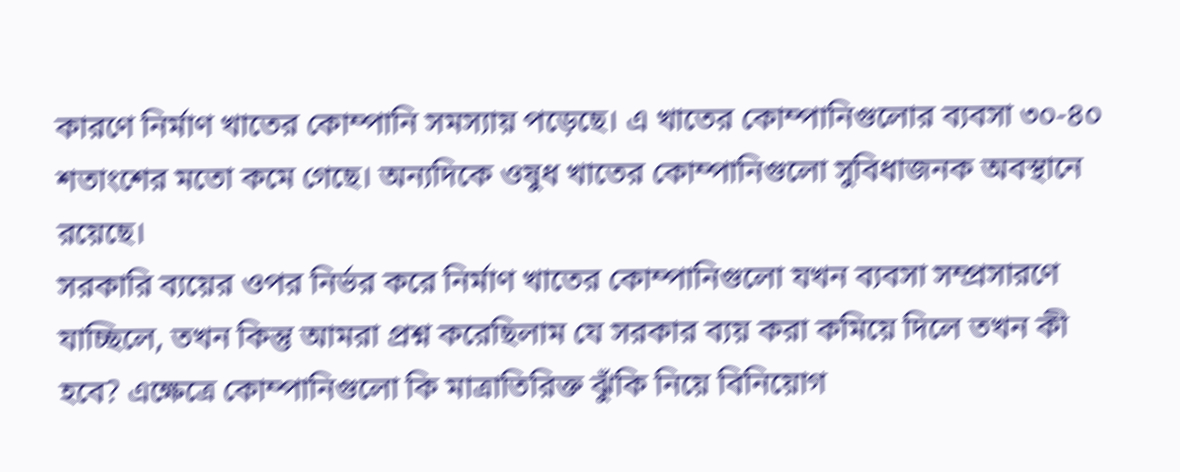কারণে নির্মাণ খাতের কোম্পানি সমস্যায় পড়েছে। এ খাতের কোম্পানিগুলোর ব্যবসা ৩০-৪০ শতাংশের মতো কমে গেছে। অন্যদিকে ওষুধ খাতের কোম্পানিগুলো সুবিধাজনক অবস্থানে রয়েছে।
সরকারি ব্যয়ের ওপর নির্ভর করে নির্মাণ খাতের কোম্পানিগুলো যখন ব্যবসা সম্প্রসারণে যাচ্ছিলে, তখন কিন্তু আমরা প্রশ্ন করেছিলাম যে সরকার ব্যয় করা কমিয়ে দিলে তখন কী হবে? এক্ষেত্রে কোম্পানিগুলো কি মাত্রাতিরিক্ত ঝুঁকি নিয়ে বিনিয়োগ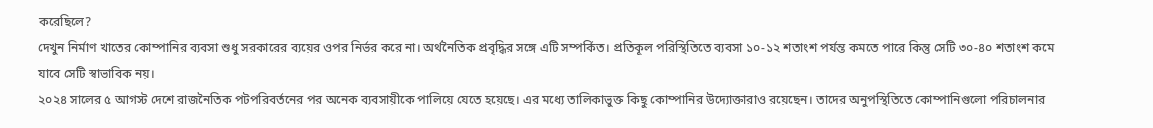করেছিলে?
দেখুন নির্মাণ খাতের কোম্পানির ব্যবসা শুধু সরকারের ব্যয়ের ওপর নির্ভর করে না। অর্থনৈতিক প্রবৃদ্ধির সঙ্গে এটি সম্পর্কিত। প্রতিকূল পরিস্থিতিতে ব্যবসা ১০-১২ শতাংশ পর্যন্ত কমতে পারে কিন্তু সেটি ৩০-৪০ শতাংশ কমে যাবে সেটি স্বাভাবিক নয়।
২০২৪ সালের ৫ আগস্ট দেশে রাজনৈতিক পটপরিবর্তনের পর অনেক ব্যবসায়ীকে পালিয়ে যেতে হয়েছে। এর মধ্যে তালিকাভুক্ত কিছু কোম্পানির উদ্যোক্তারাও রয়েছেন। তাদের অনুপস্থিতিতে কোম্পানিগুলো পরিচালনার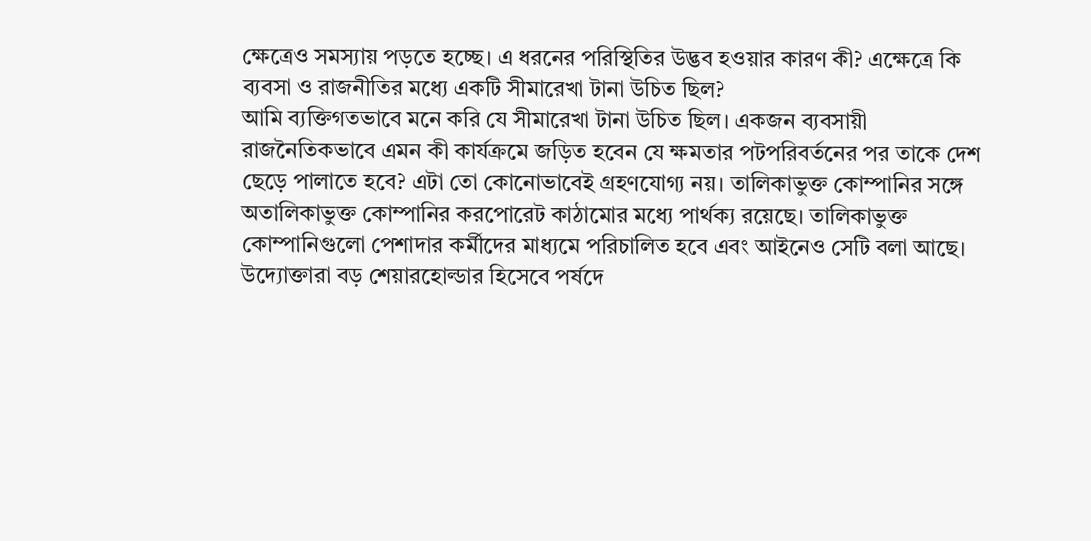ক্ষেত্রেও সমস্যায় পড়তে হচ্ছে। এ ধরনের পরিস্থিতির উদ্ভব হওয়ার কারণ কী? এক্ষেত্রে কি ব্যবসা ও রাজনীতির মধ্যে একটি সীমারেখা টানা উচিত ছিল?
আমি ব্যক্তিগতভাবে মনে করি যে সীমারেখা টানা উচিত ছিল। একজন ব্যবসায়ী রাজনৈতিকভাবে এমন কী কার্যক্রমে জড়িত হবেন যে ক্ষমতার পটপরিবর্তনের পর তাকে দেশ ছেড়ে পালাতে হবে? এটা তো কোনোভাবেই গ্রহণযোগ্য নয়। তালিকাভুক্ত কোম্পানির সঙ্গে অতালিকাভুক্ত কোম্পানির করপোরেট কাঠামোর মধ্যে পার্থক্য রয়েছে। তালিকাভুক্ত কোম্পানিগুলো পেশাদার কর্মীদের মাধ্যমে পরিচালিত হবে এবং আইনেও সেটি বলা আছে। উদ্যোক্তারা বড় শেয়ারহোল্ডার হিসেবে পর্ষদে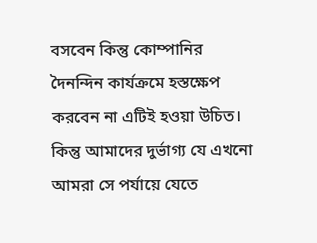বসবেন কিন্তু কোম্পানির দৈনন্দিন কার্যক্রমে হস্তক্ষেপ করবেন না এটিই হওয়া উচিত। কিন্তু আমাদের দুর্ভাগ্য যে এখনো আমরা সে পর্যায়ে যেতে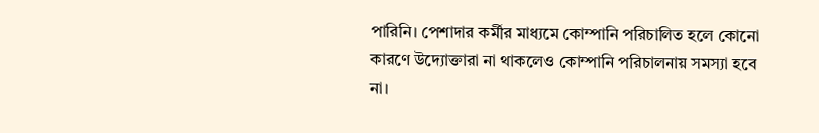পারিনি। পেশাদার কর্মীর মাধ্যমে কোম্পানি পরিচালিত হলে কোনো কারণে উদ্যোক্তারা না থাকলেও কোম্পানি পরিচালনায় সমস্যা হবে না।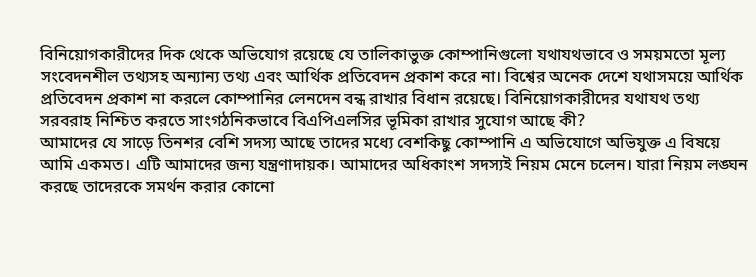বিনিয়োগকারীদের দিক থেকে অভিযোগ রয়েছে যে তালিকাভুক্ত কোম্পানিগুলো যথাযথভাবে ও সময়মতো মূল্য সংবেদনশীল তথ্যসহ অন্যান্য তথ্য এবং আর্থিক প্রতিবেদন প্রকাশ করে না। বিশ্বের অনেক দেশে যথাসময়ে আর্থিক প্রতিবেদন প্রকাশ না করলে কোম্পানির লেনদেন বন্ধ রাখার বিধান রয়েছে। বিনিয়োগকারীদের যথাযথ তথ্য সরবরাহ নিশ্চিত করতে সাংগঠনিকভাবে বিএপিএলসির ভূমিকা রাখার সুযোগ আছে কী?
আমাদের যে সাড়ে তিনশর বেশি সদস্য আছে তাদের মধ্যে বেশকিছু কোম্পানি এ অভিযোগে অভিযুক্ত এ বিষয়ে আমি একমত। এটি আমাদের জন্য যন্ত্রণাদায়ক। আমাদের অধিকাংশ সদস্যই নিয়ম মেনে চলেন। যারা নিয়ম লঙ্ঘন করছে তাদেরকে সমর্থন করার কোনো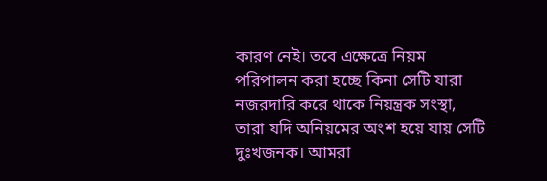কারণ নেই। তবে এক্ষেত্রে নিয়ম পরিপালন করা হচ্ছে কিনা সেটি যারা নজরদারি করে থাকে নিয়ন্ত্রক সংস্থা, তারা যদি অনিয়মের অংশ হয়ে যায় সেটি দুঃখজনক। আমরা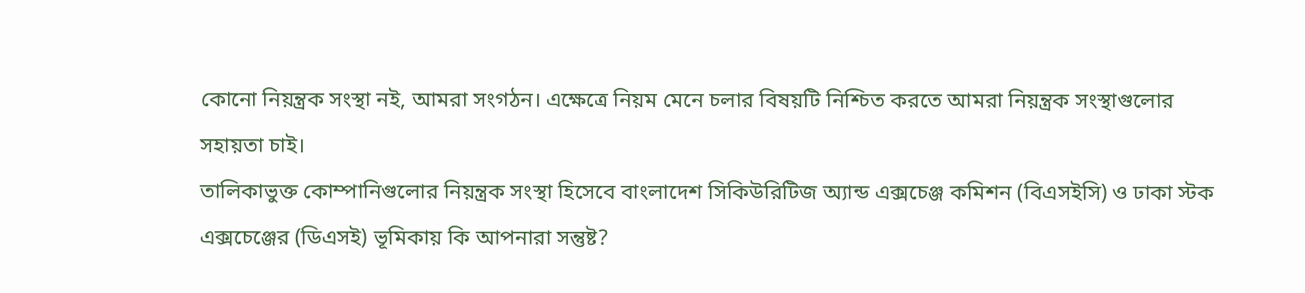কোনো নিয়ন্ত্রক সংস্থা নই, আমরা সংগঠন। এক্ষেত্রে নিয়ম মেনে চলার বিষয়টি নিশ্চিত করতে আমরা নিয়ন্ত্রক সংস্থাগুলোর সহায়তা চাই।
তালিকাভুক্ত কোম্পানিগুলোর নিয়ন্ত্রক সংস্থা হিসেবে বাংলাদেশ সিকিউরিটিজ অ্যান্ড এক্সচেঞ্জ কমিশন (বিএসইসি) ও ঢাকা স্টক এক্সচেঞ্জের (ডিএসই) ভূমিকায় কি আপনারা সন্তুষ্ট?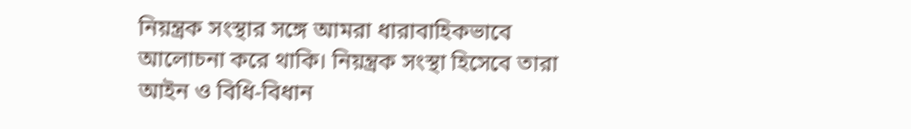নিয়ন্ত্রক সংস্থার সঙ্গে আমরা ধারাবাহিকভাবে আলোচনা করে থাকি। নিয়ন্ত্রক সংস্থা হিসেবে তারা আইন ও বিধি-বিধান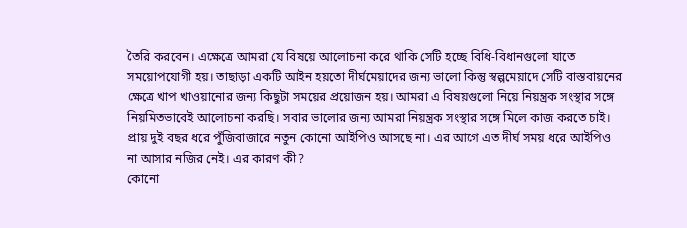তৈরি করবেন। এক্ষেত্রে আমরা যে বিষয়ে আলোচনা করে থাকি সেটি হচ্ছে বিধি-বিধানগুলো যাতে সময়োপযোগী হয়। তাছাড়া একটি আইন হয়তো দীর্ঘমেয়াদের জন্য ভালো কিন্তু স্বল্পমেয়াদে সেটি বাস্তবায়নের ক্ষেত্রে খাপ খাওয়ানোর জন্য কিছুটা সময়ের প্রয়োজন হয়। আমরা এ বিষয়গুলো নিয়ে নিয়ন্ত্রক সংস্থার সঙ্গে নিয়মিতভাবেই আলোচনা করছি। সবার ভালোর জন্য আমরা নিয়ন্ত্রক সংস্থার সঙ্গে মিলে কাজ করতে চাই।
প্রায় দুই বছর ধরে পুঁজিবাজারে নতুন কোনো আইপিও আসছে না। এর আগে এত দীর্ঘ সময় ধরে আইপিও না আসার নজির নেই। এর কারণ কী?
কোনো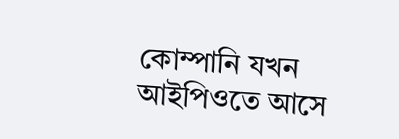কোম্পানি যখন আইপিওতে আসে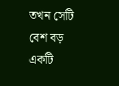তখন সেটি বেশ বড় একটি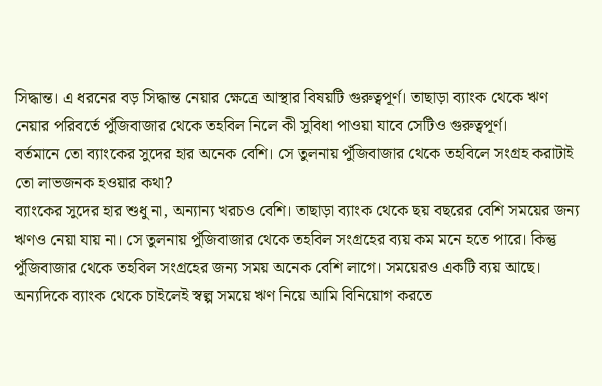সিদ্ধান্ত। এ ধরনের বড় সিদ্ধান্ত নেয়ার ক্ষেত্রে আস্থার বিষয়টি গুরুত্বপূর্ণ। তাছাড়া ব্যাংক থেকে ঋণ নেয়ার পরিবর্তে পুঁজিবাজার থেকে তহবিল নিলে কী সুবিধা পাওয়া যাবে সেটিও গুরুত্বপূর্ণ।
বর্তমানে তো ব্যাংকের সুদের হার অনেক বেশি। সে তুলনায় পুঁজিবাজার থেকে তহবিলে সংগ্রহ করাটাই তো লাভজনক হওয়ার কথা?
ব্যাংকের সুদের হার শুধু না, অন্যান্য খরচও বেশি। তাছাড়া ব্যাংক থেকে ছয় বছরের বেশি সময়ের জন্য ঋণও নেয়া যায় না। সে তুলনায় পুঁজিবাজার থেকে তহবিল সংগ্রহের ব্যয় কম মনে হতে পারে। কিন্তু পুঁজিবাজার থেকে তহবিল সংগ্রহের জন্য সময় অনেক বেশি লাগে। সময়েরও একটি ব্যয় আছে। অন্যদিকে ব্যাংক থেকে চাইলেই স্বল্প সময়ে ঋণ নিয়ে আমি বিনিয়োগ করতে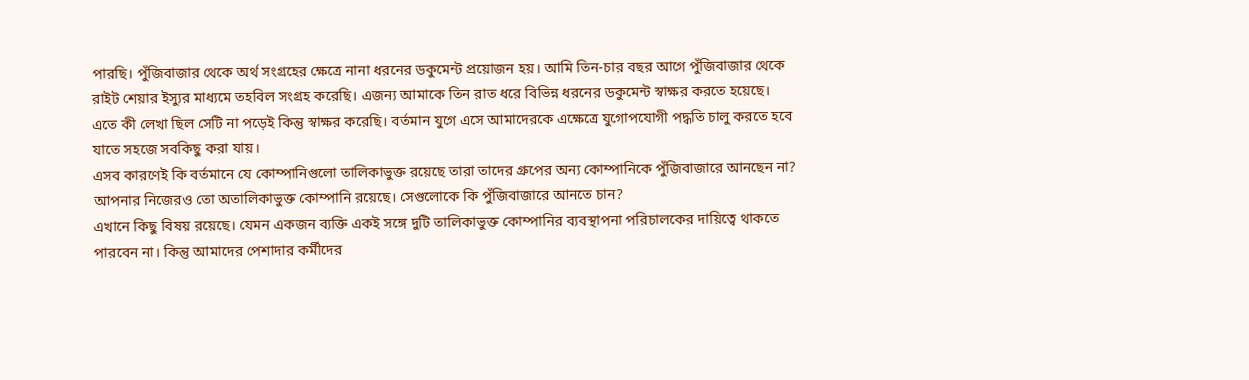পারছি। পুঁজিবাজার থেকে অর্থ সংগ্রহের ক্ষেত্রে নানা ধরনের ডকুমেন্ট প্রয়োজন হয়। আমি তিন-চার বছর আগে পুঁজিবাজার থেকে রাইট শেয়ার ইস্যুর মাধ্যমে তহবিল সংগ্রহ করেছি। এজন্য আমাকে তিন রাত ধরে বিভিন্ন ধরনের ডকুমেন্ট স্বাক্ষর করতে হয়েছে। এতে কী লেখা ছিল সেটি না পড়েই কিন্তু স্বাক্ষর করেছি। বর্তমান যুগে এসে আমাদেরকে এক্ষেত্রে যুগোপযোগী পদ্ধতি চালু করতে হবে যাতে সহজে সবকিছু করা যায়।
এসব কারণেই কি বর্তমানে যে কোম্পানিগুলো তালিকাভুক্ত রয়েছে তারা তাদের গ্রুপের অন্য কোম্পানিকে পুঁজিবাজারে আনছেন না? আপনার নিজেরও তো অতালিকাভুক্ত কোম্পানি রয়েছে। সেগুলোকে কি পুঁজিবাজারে আনতে চান?
এখানে কিছু বিষয় রয়েছে। যেমন একজন ব্যক্তি একই সঙ্গে দুটি তালিকাভুক্ত কোম্পানির ব্যবস্থাপনা পরিচালকের দায়িত্বে থাকতে পারবেন না। কিন্তু আমাদের পেশাদার কর্মীদের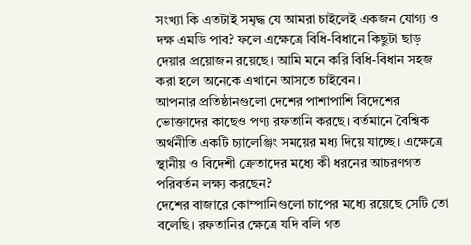সংখ্যা কি এতটাই সমৃদ্ধ যে আমরা চাইলেই একজন যোগ্য ও দক্ষ এমডি পাব? ফলে এক্ষেত্রে বিধি-বিধানে কিছুটা ছাড় দেয়ার প্রয়োজন রয়েছে। আমি মনে করি বিধি-বিধান সহজ করা হলে অনেকে এখানে আসতে চাইবেন।
আপনার প্রতিষ্ঠানগুলো দেশের পাশাপাশি বিদেশের ভোক্তাদের কাছেও পণ্য রফতানি করছে। বর্তমানে বৈশ্বিক অর্থনীতি একটি চ্যালেঞ্জিং সময়ের মধ্য দিয়ে যাচ্ছে। এক্ষেত্রে স্থানীয় ও বিদেশী ক্রেতাদের মধ্যে কী ধরনের আচরণগত পরিবর্তন লক্ষ্য করছেন?
দেশের বাজারে কোম্পানিগুলো চাপের মধ্যে রয়েছে সেটি তো বলেছি। রফতানির ক্ষেত্রে যদি বলি গত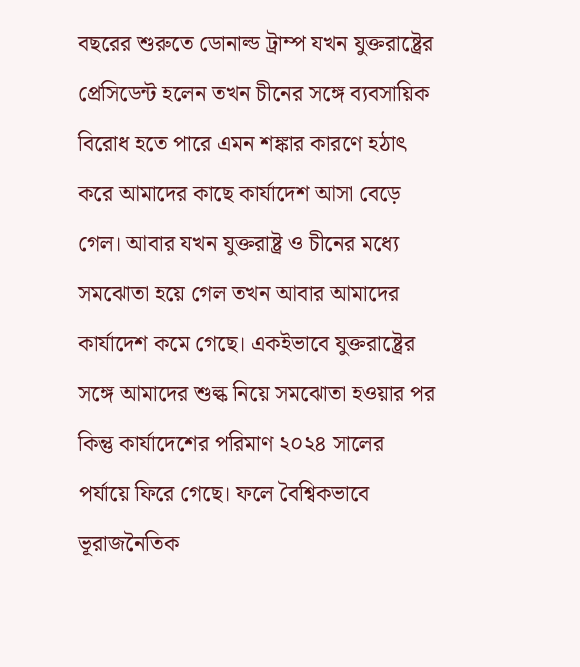বছরের শুরুতে ডোনাল্ড ট্রাম্প যখন যুক্তরাষ্ট্রের প্রেসিডেন্ট হলেন তখন চীনের সঙ্গে ব্যবসায়িক বিরোধ হতে পারে এমন শঙ্কার কারণে হঠাৎ করে আমাদের কাছে কার্যাদেশ আসা বেড়ে গেল। আবার যখন যুক্তরাষ্ট্র ও চীনের মধ্যে সমঝোতা হয়ে গেল তখন আবার আমাদের কার্যাদেশ কমে গেছে। একইভাবে যুক্তরাষ্ট্রের সঙ্গে আমাদের শুল্ক নিয়ে সমঝোতা হওয়ার পর কিন্তু কার্যাদেশের পরিমাণ ২০২৪ সালের পর্যায়ে ফিরে গেছে। ফলে বৈশ্বিকভাবে ভূরাজনৈতিক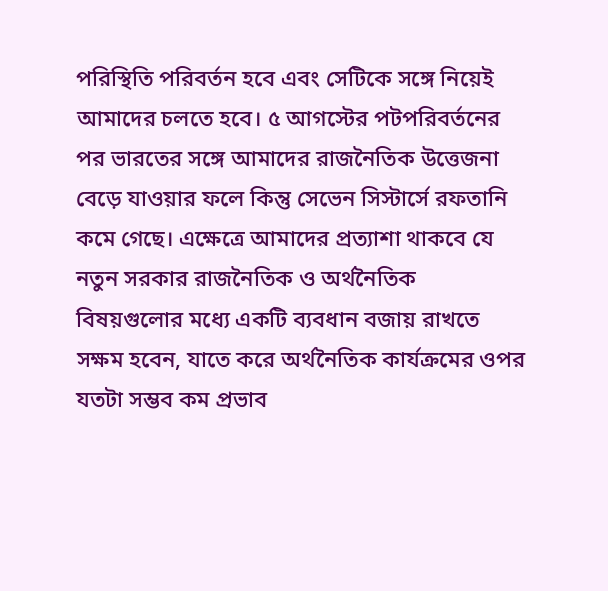পরিস্থিতি পরিবর্তন হবে এবং সেটিকে সঙ্গে নিয়েই আমাদের চলতে হবে। ৫ আগস্টের পটপরিবর্তনের পর ভারতের সঙ্গে আমাদের রাজনৈতিক উত্তেজনা বেড়ে যাওয়ার ফলে কিন্তু সেভেন সিস্টার্সে রফতানি কমে গেছে। এক্ষেত্রে আমাদের প্রত্যাশা থাকবে যে নতুন সরকার রাজনৈতিক ও অর্থনৈতিক বিষয়গুলোর মধ্যে একটি ব্যবধান বজায় রাখতে সক্ষম হবেন, যাতে করে অর্থনৈতিক কার্যক্রমের ওপর যতটা সম্ভব কম প্রভাব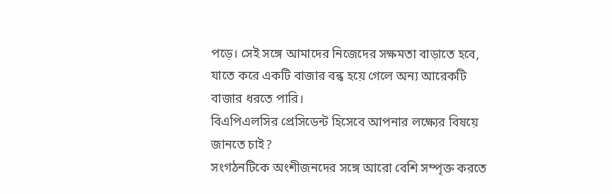পড়ে। সেই সঙ্গে আমাদের নিজেদের সক্ষমতা বাড়াতে হবে, যাতে করে একটি বাজার বন্ধ হয়ে গেলে অন্য আরেকটি বাজার ধরতে পারি।
বিএপিএলসির প্রেসিডেন্ট হিসেবে আপনার লক্ষ্যের বিষয়ে জানতে চাই?
সংগঠনটিকে অংশীজনদের সঙ্গে আরো বেশি সম্পৃক্ত করতে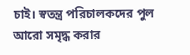চাই। স্বতন্ত্র পরিচালকদের পুল আরো সমৃদ্ধ করার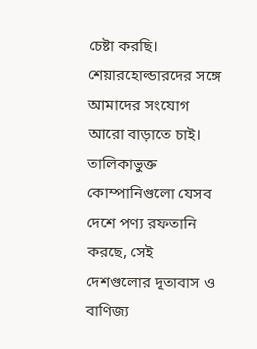চেষ্টা করছি। শেয়ারহোল্ডারদের সঙ্গে আমাদের সংযোগ আরো বাড়াতে চাই। তালিকাভুক্ত কোম্পানিগুলো যেসব দেশে পণ্য রফতানি করছে, সেই দেশগুলোর দূতাবাস ও বাণিজ্য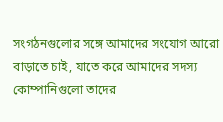সংগঠনগুলোর সঙ্গে আমাদের সংযোগ আরো বাড়াতে চাই, যাতে করে আমাদের সদস্য কোম্পানিগুলো তাদের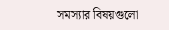সমস্যার বিষয়গুলো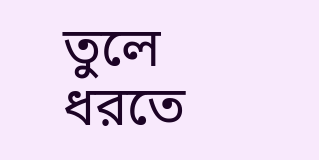তুলে ধরতে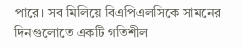পারে। সব মিলিয়ে বিএপিএলসিকে সামনের দিনগুলোতে একটি গতিশীল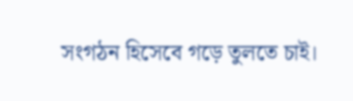সংগঠন হিসেবে গড়ে তুলতে চাই।